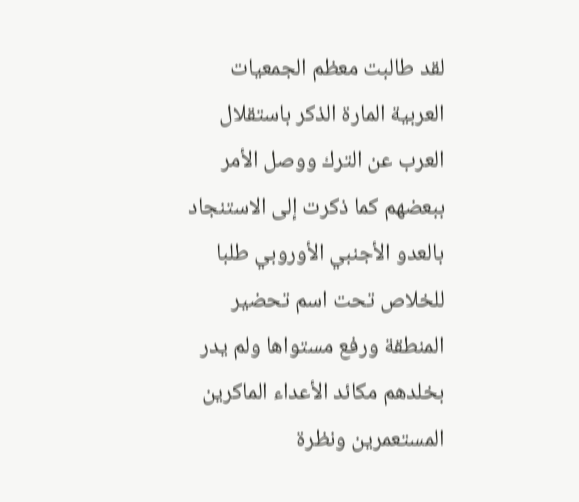لقد طالبت معظم الجمعيات العربية المارة الذكر باستقلال العرب عن الترك ووصل الأمر ببعضهم كما ذكرت إلى الاستنجاد بالعدو الأجنبي الأوروبي طلبا للخلاص تحت اسم تحضير المنطقة ورفع مستواها ولم يدر بخلدهم مكائد الأعداء الماكرين المستعمرين ونظرة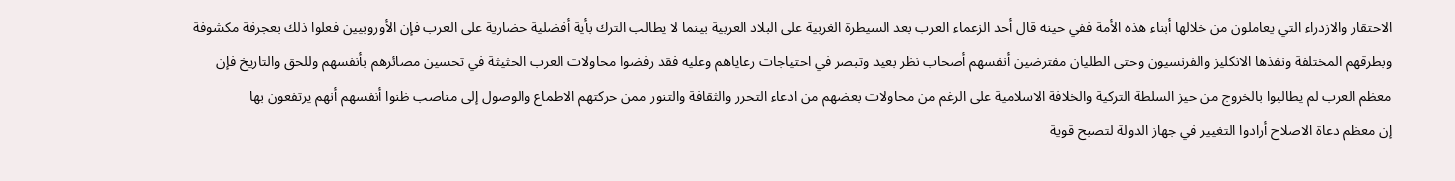الاحتقار والازدراء التي يعاملون من خلالها أبناء هذه الأمة ففي حينه قال أحد الزعماء العرب بعد السيطرة الغربية على البلاد العربية بينما لا يطالب الترك بأية أفضلية حضارية على العرب فإن الأوروبيين فعلوا ذلك بعجرفة مكشوفة وبطرقهم المختلفة ونفذها الانكليز والفرنسيون وحتى الطليان مفترضين أنفسهم أصحاب نظر بعيد وتبصر في احتياجات رعاياهم وعليه فقد رفضوا محاولات العرب الحثيثة في تحسين مصائرهم بأنفسهم وللحق والتاريخ فإن معظم العرب لم يطالبوا بالخروج من حيز السلطة التركية والخلافة الاسلامية على الرغم من محاولات بعضهم من ادعاء التحرر والثقافة والتنور ممن حركتهم الاطماع والوصول إلى مناصب ظنوا أنفسهم أنهم يرتفعون بها
إن معظم دعاة الاصلاح أرادوا التغيير في جهاز الدولة لتصبح قوية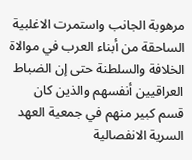مرهوبة الجانب واستمرت الاغلبية الساحقة من أبناء العرب في موالاة الخلافة والسلطنة حتى إن الضباط العراقيين أنفسهم والذين كان قسم كبير منهم في جمعية العهد السرية الانفصالية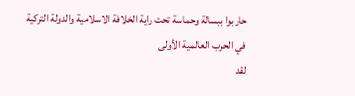حاربوا ببسالة وحماسة تحت راية الخلافة الاسلامية والدولة التركية في الحرب العالمية الأولى
لقد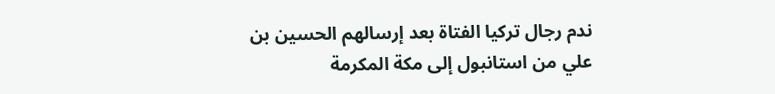ندم رجال تركيا الفتاة بعد إرسالهم الحسين بن علي من استانبول إلى مكة المكرمة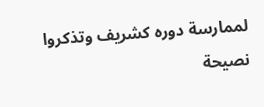لممارسة دوره كشريف وتذكروا نصيحة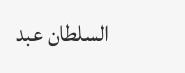السلطان عبد